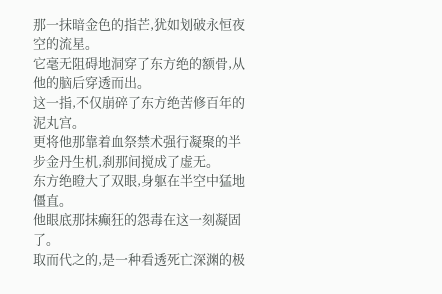那一抹暗金色的指芒,犹如划破永恒夜空的流星。
它毫无阻碍地洞穿了东方绝的额骨,从他的脑后穿透而出。
这一指,不仅崩碎了东方绝苦修百年的泥丸宫。
更将他那靠着血祭禁术强行凝聚的半步金丹生机,刹那间搅成了虚无。
东方绝瞪大了双眼,身躯在半空中猛地僵直。
他眼底那抹癫狂的怨毒在这一刻凝固了。
取而代之的,是一种看透死亡深渊的极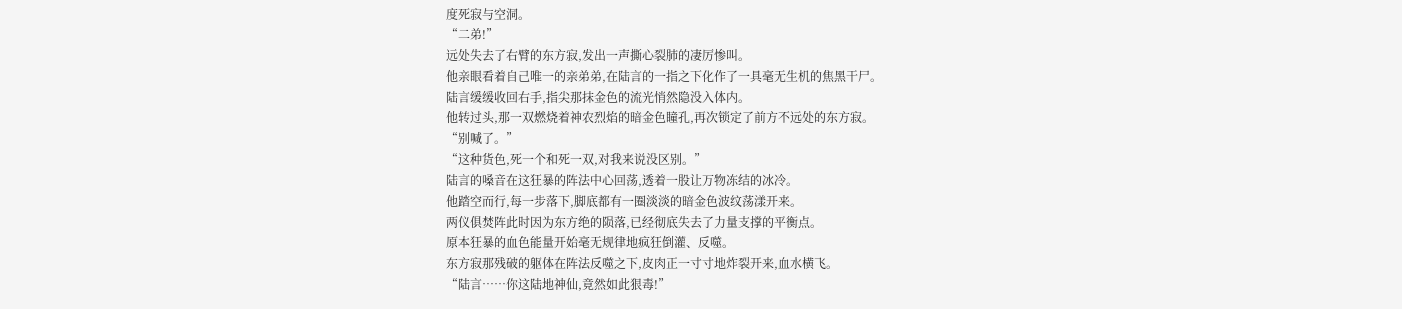度死寂与空洞。
“二弟!”
远处失去了右臂的东方寂,发出一声撕心裂肺的凄厉惨叫。
他亲眼看着自己唯一的亲弟弟,在陆言的一指之下化作了一具毫无生机的焦黑干尸。
陆言缓缓收回右手,指尖那抹金色的流光悄然隐没入体内。
他转过头,那一双燃烧着神农烈焰的暗金色瞳孔,再次锁定了前方不远处的东方寂。
“别喊了。”
“这种货色,死一个和死一双,对我来说没区别。”
陆言的嗓音在这狂暴的阵法中心回荡,透着一股让万物冻结的冰冷。
他踏空而行,每一步落下,脚底都有一圈淡淡的暗金色波纹荡漾开来。
两仪俱焚阵此时因为东方绝的陨落,已经彻底失去了力量支撑的平衡点。
原本狂暴的血色能量开始毫无规律地疯狂倒灌、反噬。
东方寂那残破的躯体在阵法反噬之下,皮肉正一寸寸地炸裂开来,血水横飞。
“陆言……你这陆地神仙,竟然如此狠毒!”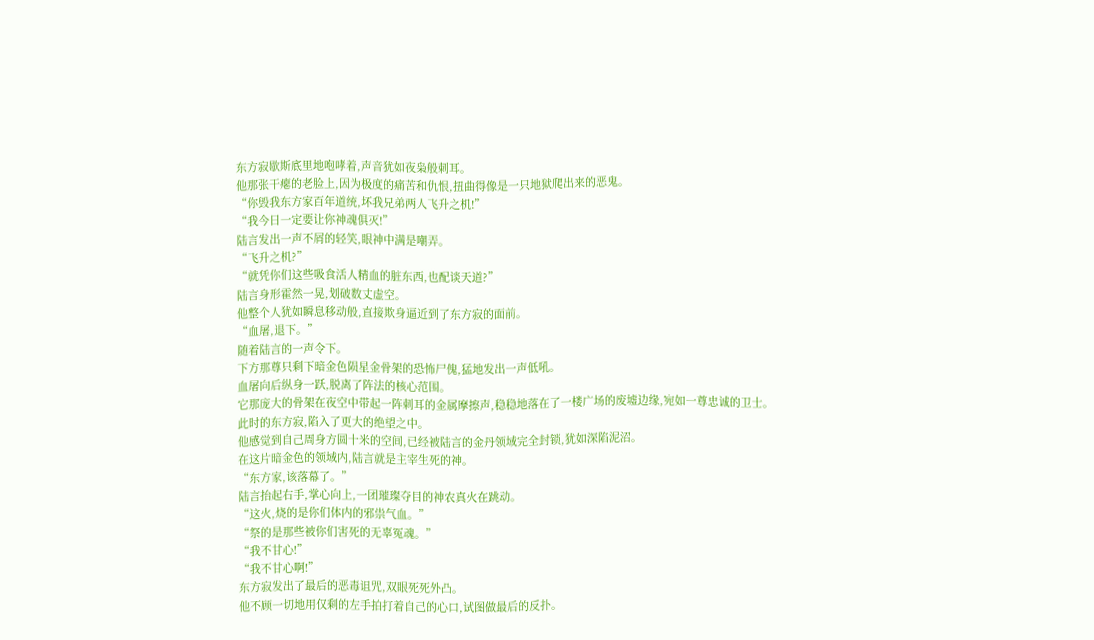东方寂歇斯底里地咆哮着,声音犹如夜枭般刺耳。
他那张干瘪的老脸上,因为极度的痛苦和仇恨,扭曲得像是一只地狱爬出来的恶鬼。
“你毁我东方家百年道统,坏我兄弟两人飞升之机!”
“我今日一定要让你神魂俱灭!”
陆言发出一声不屑的轻笑,眼神中满是嘲弄。
“飞升之机?”
“就凭你们这些吸食活人精血的脏东西,也配谈天道?”
陆言身形霍然一晃,划破数丈虚空。
他整个人犹如瞬息移动般,直接欺身逼近到了东方寂的面前。
“血屠,退下。”
随着陆言的一声令下。
下方那尊只剩下暗金色陨星金骨架的恐怖尸傀,猛地发出一声低吼。
血屠向后纵身一跃,脱离了阵法的核心范围。
它那庞大的骨架在夜空中带起一阵刺耳的金属摩擦声,稳稳地落在了一楼广场的废墟边缘,宛如一尊忠诚的卫士。
此时的东方寂,陷入了更大的绝望之中。
他感觉到自己周身方圆十米的空间,已经被陆言的金丹领域完全封锁,犹如深陷泥沼。
在这片暗金色的领域内,陆言就是主宰生死的神。
“东方家,该落幕了。”
陆言抬起右手,掌心向上,一团璀璨夺目的神农真火在跳动。
“这火,烧的是你们体内的邪祟气血。”
“祭的是那些被你们害死的无辜冤魂。”
“我不甘心!”
“我不甘心啊!”
东方寂发出了最后的恶毒诅咒,双眼死死外凸。
他不顾一切地用仅剩的左手拍打着自己的心口,试图做最后的反扑。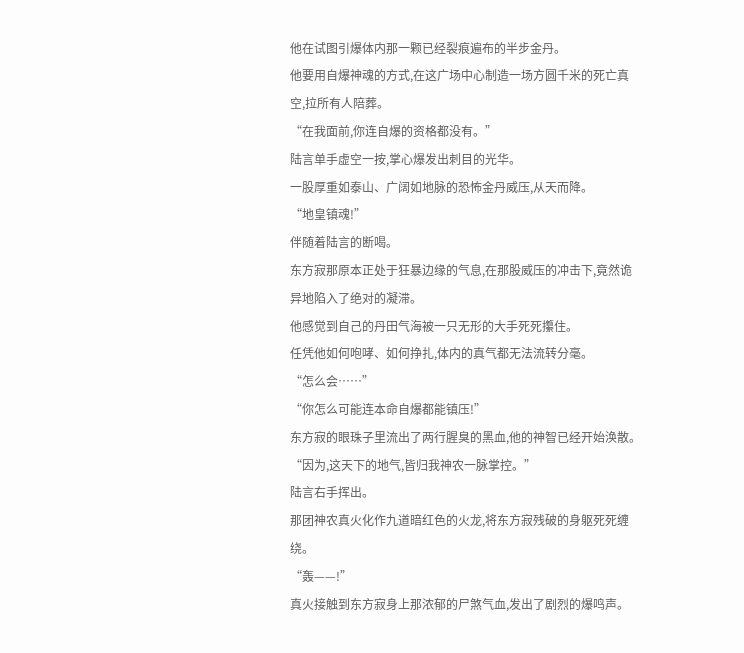他在试图引爆体内那一颗已经裂痕遍布的半步金丹。
他要用自爆神魂的方式,在这广场中心制造一场方圆千米的死亡真空,拉所有人陪葬。
“在我面前,你连自爆的资格都没有。”
陆言单手虚空一按,掌心爆发出刺目的光华。
一股厚重如泰山、广阔如地脉的恐怖金丹威压,从天而降。
“地皇镇魂!”
伴随着陆言的断喝。
东方寂那原本正处于狂暴边缘的气息,在那股威压的冲击下,竟然诡异地陷入了绝对的凝滞。
他感觉到自己的丹田气海被一只无形的大手死死攥住。
任凭他如何咆哮、如何挣扎,体内的真气都无法流转分毫。
“怎么会……”
“你怎么可能连本命自爆都能镇压!”
东方寂的眼珠子里流出了两行腥臭的黑血,他的神智已经开始涣散。
“因为,这天下的地气,皆归我神农一脉掌控。”
陆言右手挥出。
那团神农真火化作九道暗红色的火龙,将东方寂残破的身躯死死缠绕。
“轰——!”
真火接触到东方寂身上那浓郁的尸煞气血,发出了剧烈的爆鸣声。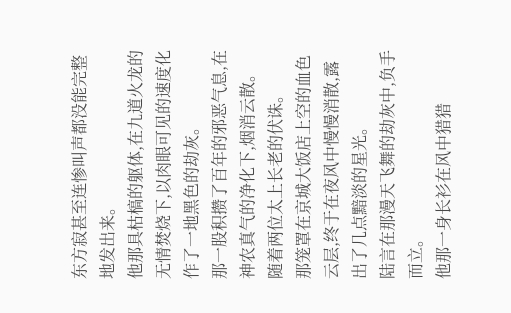东方寂甚至连惨叫声都没能完整地发出来。
他那具枯槁的躯体,在九道火龙的无情焚烧下,以肉眼可见的速度化作了一地黑色的劫灰。
那一股积攒了百年的邪恶气息,在神农真气的净化下,烟消云散。
随着两位太上长老的伏诛。
那笼罩在京城大饭店上空的血色云层,终于在夜风中慢慢消散,露出了几点黯淡的星光。
陆言在那漫天飞舞的劫灰中,负手而立。
他那一身长衫在风中猎猎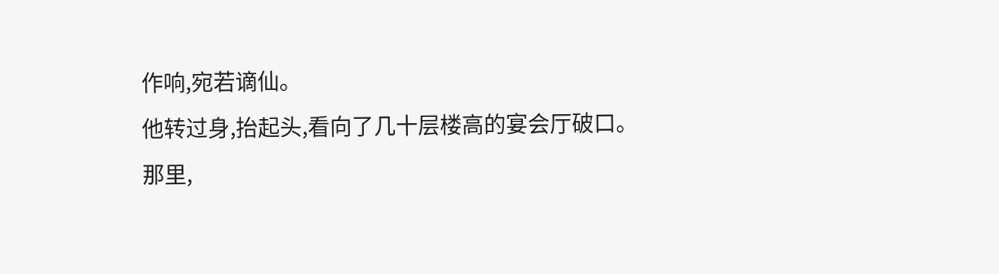作响,宛若谪仙。
他转过身,抬起头,看向了几十层楼高的宴会厅破口。
那里,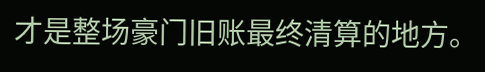才是整场豪门旧账最终清算的地方。